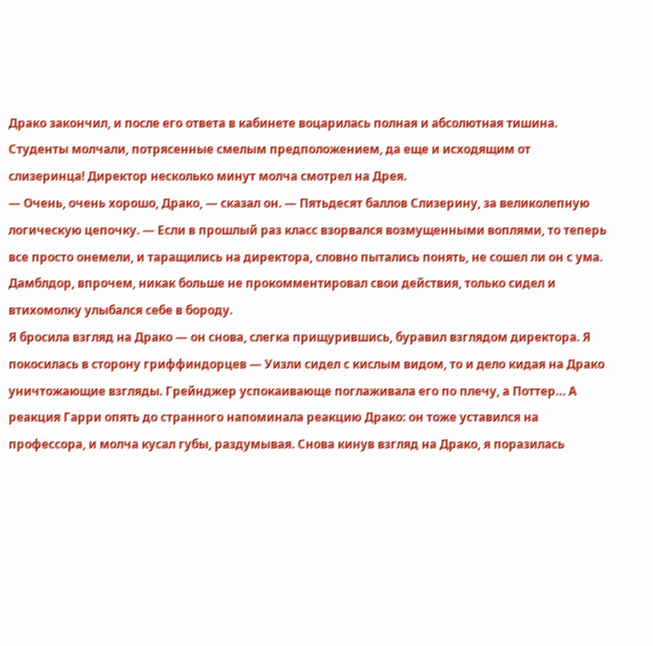Драко закончил, и после его ответа в кабинете воцарилась полная и абсолютная тишина. Студенты молчали, потрясенные смелым предположением, да еще и исходящим от слизеринца! Директор несколько минут молча смотрел на Дрея.
— Очень, очень хорошо, Драко, — сказал он. — Пятьдесят баллов Слизерину, за великолепную логическую цепочку. — Если в прошлый раз класс взорвался возмущенными воплями, то теперь все просто онемели, и таращились на директора, словно пытались понять, не сошел ли он с ума. Дамблдор, впрочем, никак больше не прокомментировал свои действия, только сидел и втихомолку улыбался себе в бороду.
Я бросила взгляд на Драко — он снова, слегка прищурившись, буравил взглядом директора. Я покосилась в сторону гриффиндорцев — Уизли сидел с кислым видом, то и дело кидая на Драко уничтожающие взгляды. Грейнджер успокаивающе поглаживала его по плечу, а Поттер… А реакция Гарри опять до странного напоминала реакцию Драко: он тоже уставился на профессора, и молча кусал губы, раздумывая. Снова кинув взгляд на Драко, я поразилась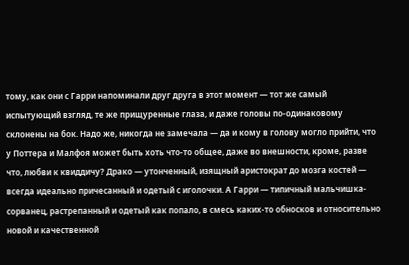тому, как они с Гарри напоминали друг друга в этот момент — тот же самый испытующий взгляд, те же прищуренные глаза, и даже головы по-одинаковому склонены на бок. Надо же, никогда не замечала — да и кому в голову могло прийти, что у Поттера и Малфоя может быть хоть что-то общее, даже во внешности, кроме, разве что, любви к квиддичу? Драко — утонченный, изящный аристократ до мозга костей — всегда идеально причесанный и одетый с иголочки. А Гарри — типичный мальчишка-сорванец, растрепанный и одетый как попало, в смесь каких-то обносков и относительно новой и качественной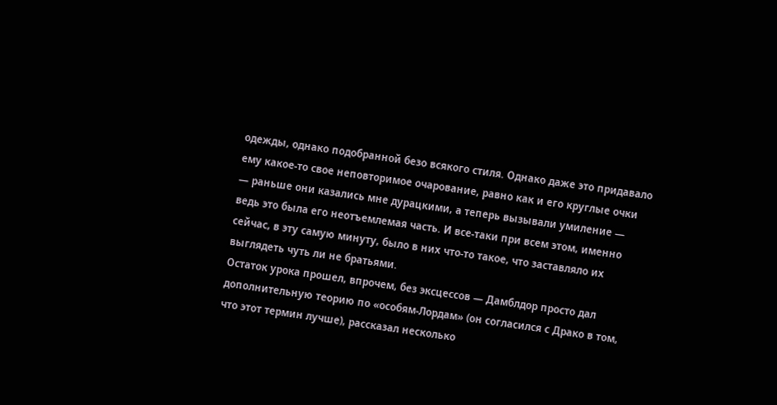одежды, однако подобранной безо всякого стиля. Однако даже это придавало ему какое-то свое неповторимое очарование, равно как и его круглые очки — раньше они казались мне дурацкими, а теперь вызывали умиление — ведь это была его неотъемлемая часть. И все-таки при всем этом, именно сейчас, в эту самую минуту, было в них что-то такое, что заставляло их выглядеть чуть ли не братьями.
Остаток урока прошел, впрочем, без эксцессов — Дамблдор просто дал дополнительную теорию по «особям-Лордам» (он согласился с Драко в том, что этот термин лучше), рассказал несколько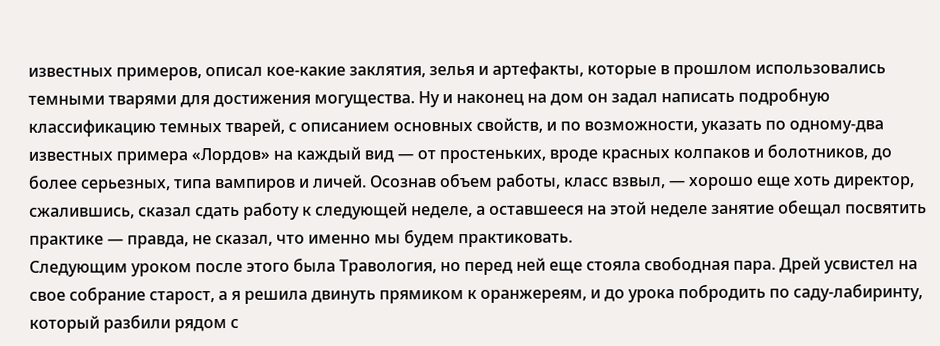известных примеров, описал кое-какие заклятия, зелья и артефакты, которые в прошлом использовались темными тварями для достижения могущества. Ну и наконец на дом он задал написать подробную классификацию темных тварей, с описанием основных свойств, и по возможности, указать по одному-два известных примера «Лордов» на каждый вид — от простеньких, вроде красных колпаков и болотников, до более серьезных, типа вампиров и личей. Осознав объем работы, класс взвыл, — хорошо еще хоть директор, сжалившись, сказал сдать работу к следующей неделе, а оставшееся на этой неделе занятие обещал посвятить практике — правда, не сказал, что именно мы будем практиковать.
Следующим уроком после этого была Травология, но перед ней еще стояла свободная пара. Дрей усвистел на свое собрание старост, а я решила двинуть прямиком к оранжереям, и до урока побродить по саду-лабиринту, который разбили рядом с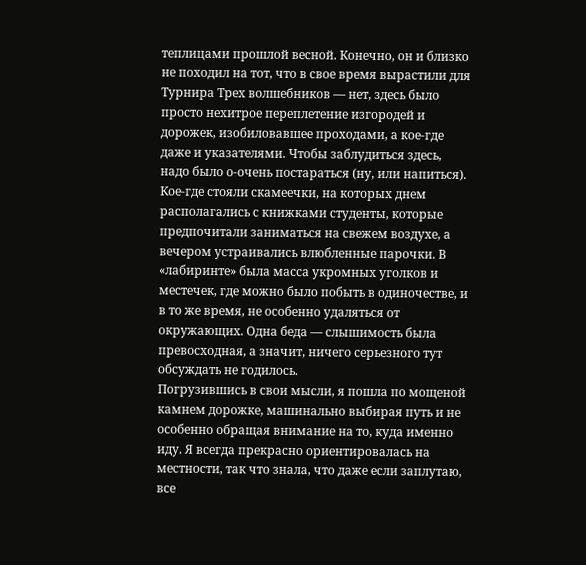теплицами прошлой весной. Конечно, он и близко не походил на тот, что в свое время вырастили для Турнира Трех волшебников — нет, здесь было просто нехитрое переплетение изгородей и дорожек, изобиловавшее проходами, а кое-где даже и указателями. Чтобы заблудиться здесь, надо было о-очень постараться (ну, или напиться). Кое-где стояли скамеечки, на которых днем располагались с книжками студенты, которые предпочитали заниматься на свежем воздухе, а вечером устраивались влюбленные парочки. В «лабиринте» была масса укромных уголков и местечек, где можно было побыть в одиночестве, и в то же время, не особенно удаляться от окружающих. Одна беда — слышимость была превосходная, а значит, ничего серьезного тут обсуждать не годилось.
Погрузившись в свои мысли, я пошла по мощеной камнем дорожке, машинально выбирая путь и не особенно обращая внимание на то, куда именно иду. Я всегда прекрасно ориентировалась на местности, так что знала, что даже если заплутаю, все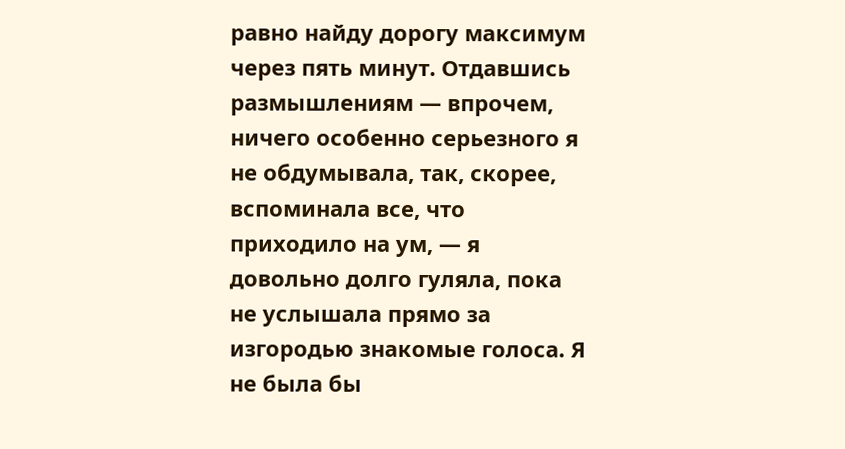равно найду дорогу максимум через пять минут. Отдавшись размышлениям — впрочем, ничего особенно серьезного я не обдумывала, так, скорее, вспоминала все, что приходило на ум, — я довольно долго гуляла, пока не услышала прямо за изгородью знакомые голоса. Я не была бы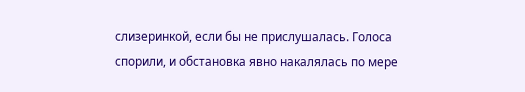слизеринкой, если бы не прислушалась. Голоса спорили, и обстановка явно накалялась по мере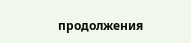продолжения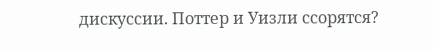дискуссии. Поттер и Уизли ссорятся?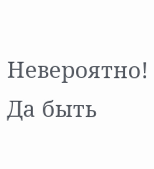Невероятно! Да быть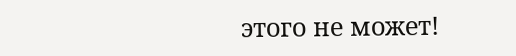этого не может!